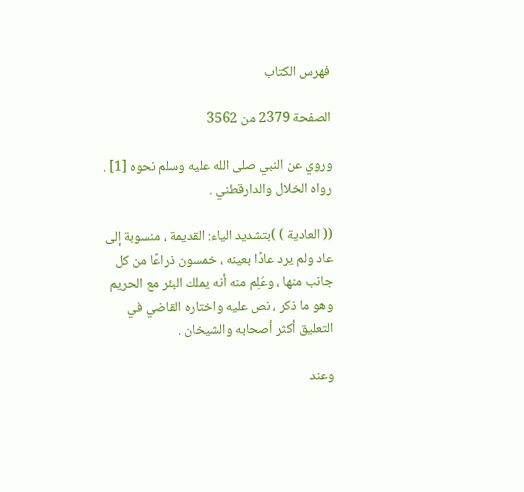فهرس الكتاب

الصفحة 2379 من 3562

وروي عن النبي صلى الله عليه وسلم نحوه [1] . رواه الخلال والدارقطني .

(( العادية ) )بتشديد الياء: القديمة ، منسوبة إلى عاد ولم يرد عادًا بعينه ، خمسون ذراعًا من كل جانب منها ، وعُلِم منه أنه يملك البئر مع الحريم وهو ما ذكر ، نص عليه واختاره القاضي في التعليق أكثر أصحابه والشيخان .

وعند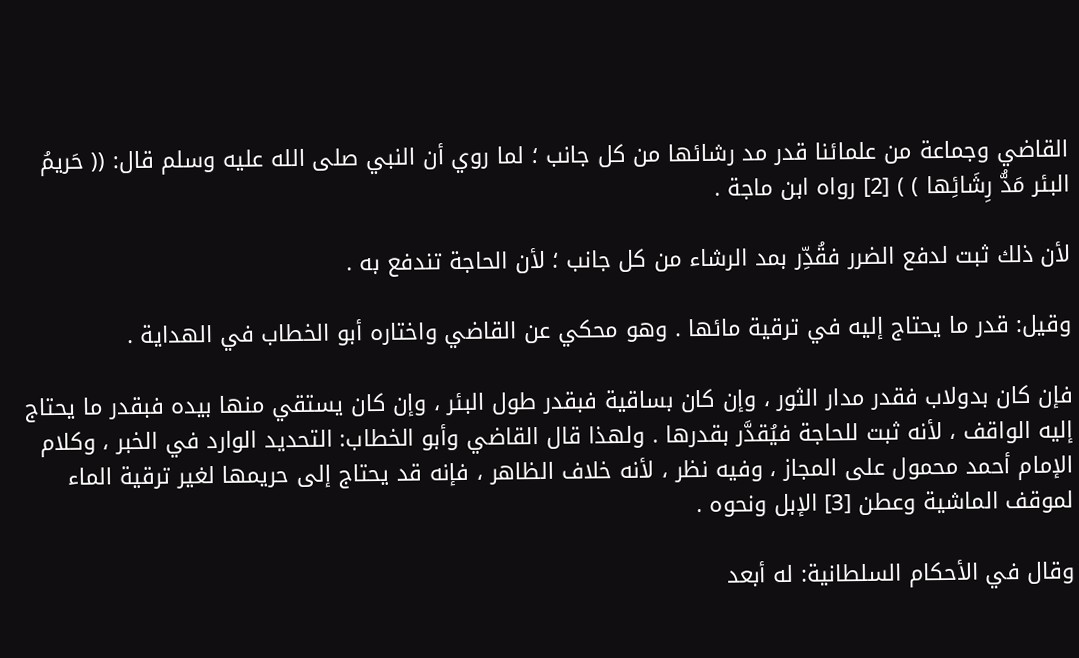القاضي وجماعة من علمائنا قدر مد رشائها من كل جانب ؛ لما روي أن النبي صلى الله عليه وسلم قال: (( حَريمُ البئر مَدُّ رِشَائِها ) ) [2] رواه ابن ماجة .

لأن ذلك ثبت لدفع الضرر فقُدِّر بمد الرشاء من كل جانب ؛ لأن الحاجة تندفع به .

وقيل: قدر ما يحتاج إليه في ترقية مائها . وهو محكي عن القاضي واختاره أبو الخطاب في الهداية .

فإن كان بدولاب فقدر مدار الثور ، وإن كان بساقية فبقدر طول البئر ، وإن كان يستقي منها بيده فبقدر ما يحتاج إليه الواقف ، لأنه ثبت للحاجة فيُقدَّر بقدرها . ولهذا قال القاضي وأبو الخطاب: التحديد الوارد في الخبر ، وكلام الإمام أحمد محمول على المجاز ، وفيه نظر ، لأنه خلاف الظاهر ، فإنه قد يحتاج إلى حريمها لغير ترقية الماء لموقف الماشية وعطن [3] الإبل ونحوه .

وقال في الأحكام السلطانية: له أبعد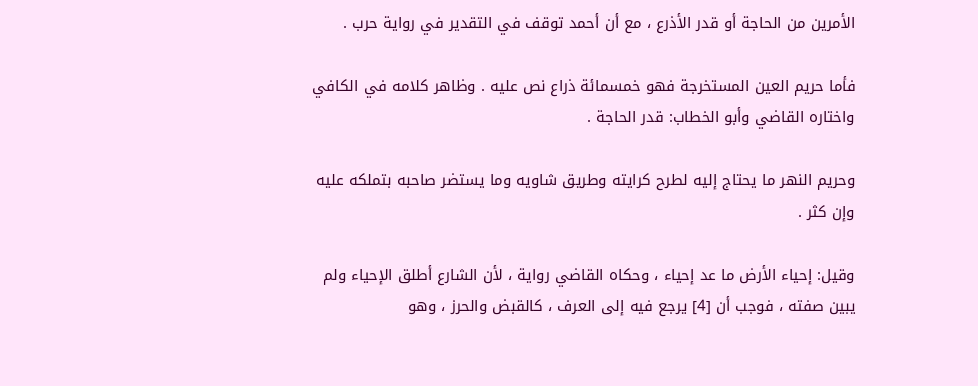الأمرين من الحاجة أو قدر الأذرع ، مع أن أحمد توقف في التقدير في رواية حرب .

فأما حريم العين المستخرجة فهو خمسمائة ذراع نص عليه . وظاهر كلامه في الكافي واختاره القاضي وأبو الخطاب: قدر الحاجة .

وحريم النهر ما يحتاج إليه لطرح كرايته وطريق شاويه وما يستضر صاحبه بتملكه عليه وإن كثر .

وقيل: إحياء الأرض ما عد إحياء ، وحكاه القاضي رواية ، لأن الشارع أطلق الإحياء ولم يبين صفته ، فوجب أن [4] يرجع فيه إلى العرف ، كالقبض والحرز ، وهو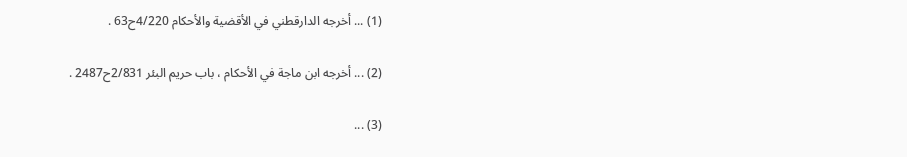(1) ... أخرجه الدارقطني في الأقضية والأحكام 4/220ح63 .

(2) ... أخرجه ابن ماجة في الأحكام ، باب حريم البئر 2/831ح2487 .

(3) ...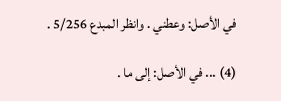في الأصل: وعطني . وانظر المبدع 5/256 .

(4) ... في الأصل: إلى ما .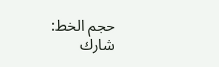حجم الخط:
شارك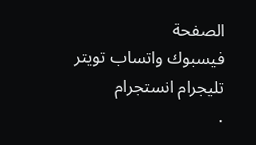الصفحة
فيسبوك واتساب تويتر تليجرام انستجرام
.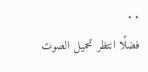. .
فضلًا انتظر تحميل الصوت